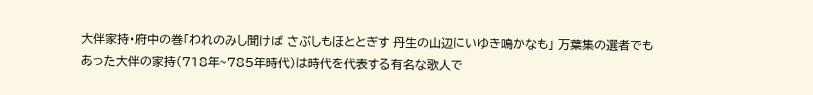大伴家持・府中の巻「われのみし聞けば さぶしもほととぎす 丹生の山辺にいゆき鳴かなも」 万葉集の選者でもあった大伴の家持(718年~785年時代)は時代を代表する有名な歌人で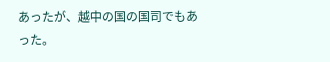あったが、越中の国の国司でもあった。